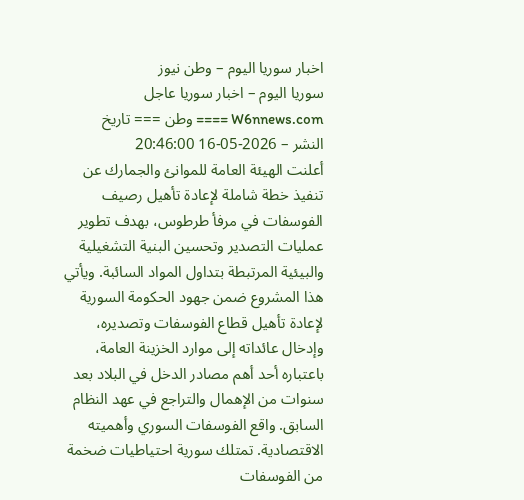اخبار سوريا اليوم – وطن نيوز
سوريا اليوم – اخبار سوريا عاجل
W6nnews.com ==== وطن === تاريخ النشر – 2026-05-16 20:46:00
أعلنت الهيئة العامة للموانئ والجمارك عن تنفيذ خطة شاملة لإعادة تأهيل رصيف الفوسفات في مرفأ طرطوس، بهدف تطوير عمليات التصدير وتحسين البنية التشغيلية والبيئية المرتبطة بتداول المواد السائبة. ويأتي هذا المشروع ضمن جهود الحكومة السورية لإعادة تأهيل قطاع الفوسفات وتصديره، وإدخال عائداته إلى موارد الخزينة العامة، باعتباره أحد أهم مصادر الدخل في البلاد بعد سنوات من الإهمال والتراجع في عهد النظام السابق. واقع الفوسفات السوري وأهميته الاقتصادية. تمتلك سورية احتياطيات ضخمة من الفوسفات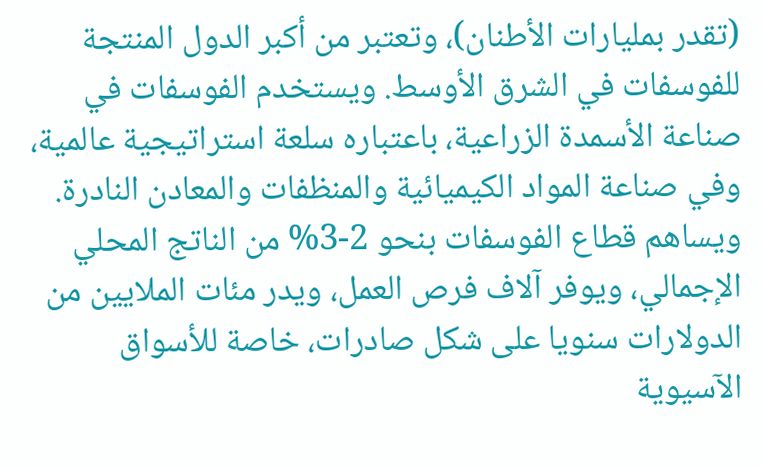(تقدر بمليارات الأطنان)، وتعتبر من أكبر الدول المنتجة للفوسفات في الشرق الأوسط. ويستخدم الفوسفات في صناعة الأسمدة الزراعية، باعتباره سلعة استراتيجية عالمية، وفي صناعة المواد الكيميائية والمنظفات والمعادن النادرة. ويساهم قطاع الفوسفات بنحو 2-3% من الناتج المحلي الإجمالي، ويوفر آلاف فرص العمل، ويدر مئات الملايين من الدولارات سنويا على شكل صادرات، خاصة للأسواق الآسيوية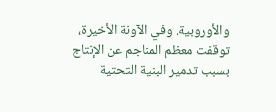والأوروبية. وفي الآونة الأخيرة، توقفت معظم المناجم عن الإنتاج بسبب تدمير البنية التحتية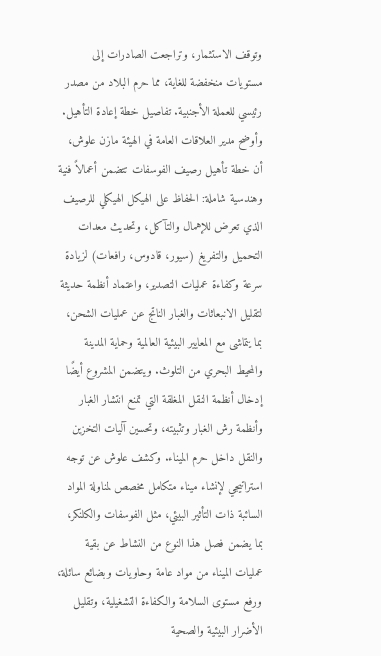وتوقف الاستثمار، وتراجعت الصادرات إلى مستويات منخفضة للغاية، مما حرم البلاد من مصدر رئيسي للعملة الأجنبية. تفاصيل خطة إعادة التأهيل. وأوضح مدير العلاقات العامة في الهيئة مازن علوش، أن خطة تأهيل رصيف الفوسفات تتضمن أعمالاً فنية وهندسية شاملة: الحفاظ على الهيكل الهيكلي للرصيف الذي تعرض للإهمال والتآكل، وتحديث معدات التحميل والتفريغ (سيور، قادوس، رافعات) لزيادة سرعة وكفاءة عمليات التصدير، واعتماد أنظمة حديثة لتقليل الانبعاثات والغبار الناتج عن عمليات الشحن، بما يتماشى مع المعايير البيئية العالمية وحماية المدينة والمحيط البحري من التلوث. ويتضمن المشروع أيضًا إدخال أنظمة النقل المغلقة التي تمنع انتشار الغبار وأنظمة رش الغبار وتثبيته، وتحسين آليات التخزين والنقل داخل حرم الميناء. وكشف علوش عن توجه استراتيجي لإنشاء ميناء متكامل مخصص لمناولة المواد السائبة ذات التأثير البيئي، مثل الفوسفات والكلنكر، بما يضمن فصل هذا النوع من النشاط عن بقية عمليات الميناء من مواد عامة وحاويات وبضائع سائلة، ورفع مستوى السلامة والكفاءة التشغيلية، وتقليل الأضرار البيئية والصحية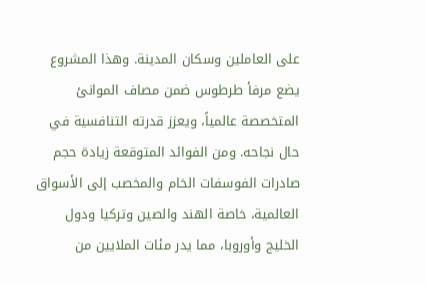على العاملين وسكان المدينة. وهذا المشروع يضع مرفأ طرطوس ضمن مصاف الموانئ المتخصصة عالمياً، ويعزز قدرته التنافسية في حال نجاحه. ومن الفوائد المتوقعة زيادة حجم صادرات الفوسفات الخام والمخصب إلى الأسواق العالمية، خاصة الهند والصين وتركيا ودول الخليج وأوروبا، مما يدر مئات الملايين من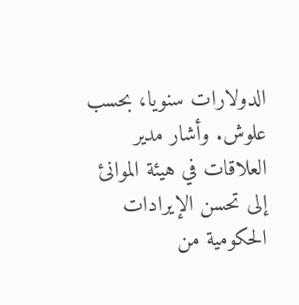الدولارات سنويا، بحسب علوش. وأشار مدير العلاقات في هيئة الموانئ إلى تحسن الإيرادات الحكومية من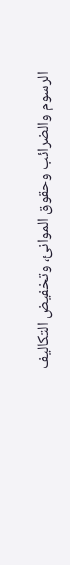الرسوم والضرائب وحقوق الموانئ، وتخفيض التكاليف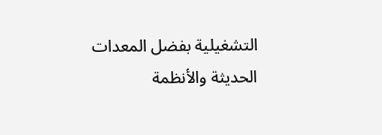التشغيلية بفضل المعدات الحديثة والأنظمة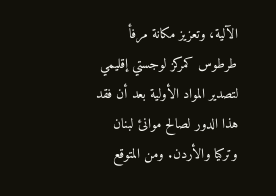الآلية، وتعزيز مكانة مرفأ طرطوس كمركز لوجستي إقليمي لتصدير المواد الأولية بعد أن فقد هذا الدور لصالح موانئ لبنان وتركيا والأردن. ومن المتوقع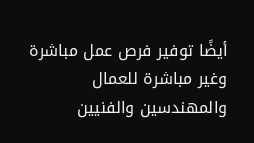أيضًا توفير فرص عمل مباشرة وغير مباشرة للعمال والمهندسين والفنيين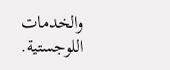والخدمات اللوجستية.